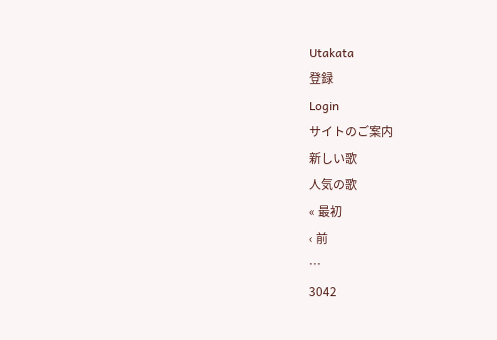Utakata
登録
Login
サイトのご案内
新しい歌
人気の歌
« 最初
‹ 前
…
3042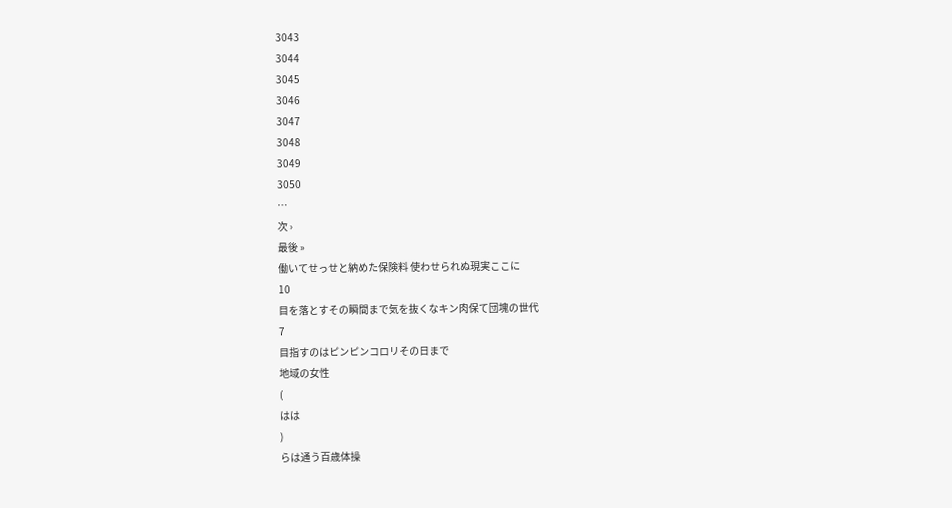3043
3044
3045
3046
3047
3048
3049
3050
…
次 ›
最後 »
働いてせっせと納めた保険料 使わせられぬ現実ここに
10
目を落とすその瞬間まで気を抜くなキン肉保て団塊の世代
7
目指すのはピンピンコロリその日まで
地域の女性
(
はは
)
らは通う百歳体操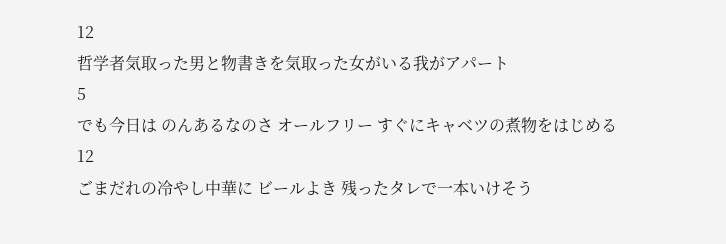12
哲学者気取った男と物書きを気取った女がいる我がアパート
5
でも今日は のんあるなのさ オールフリー すぐにキャベツの煮物をはじめる
12
ごまだれの冷やし中華に ビールよき 残ったタレで一本いけそう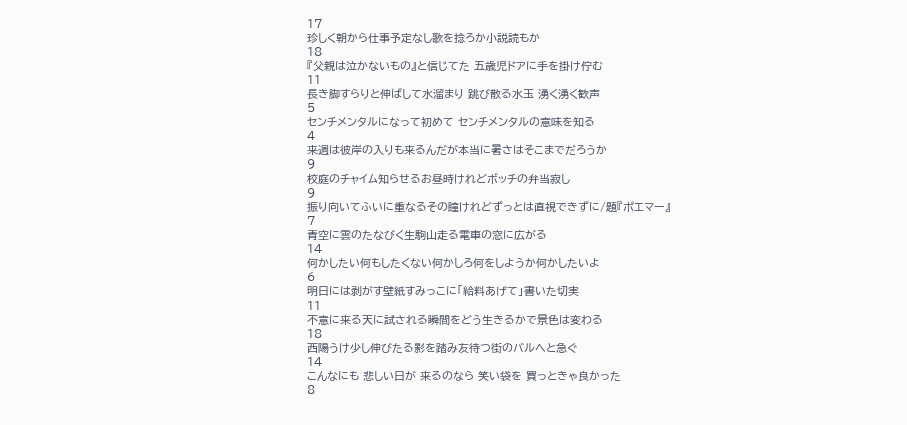17
珍しく朝から仕事予定なし歌を捻ろか小説読もか
18
『父親は泣かないもの』と信じてた 五歳児ドアに手を掛け佇む
11
長き脚すらりと伸ばして水溜まり 跳び散る水玉 湧く湧く歓声
5
センチメンタルになって初めて センチメンタルの意味を知る
4
来週は彼岸の入りも来るんだが本当に暑さはそこまでだろうか
9
校庭のチャイム知らせるお昼時けれどボッチの弁当寂し
9
振り向いてふいに重なるその瞳けれどずっとは直視できずに/題『ポエマー』
7
青空に雲のたなびく生駒山走る電車の窓に広がる
14
何かしたい何もしたくない何かしろ何をしようか何かしたいよ
6
明日には剥がす壁紙すみっこに「給料あげて」書いた切実
11
不意に来る天に試される瞬間をどう生きるかで景色は変わる
18
西陽うけ少し伸びたる影を踏み友待つ街のバルへと急ぐ
14
こんなにも 悲しい日が 来るのなら 笑い袋を 買っときゃ良かった
8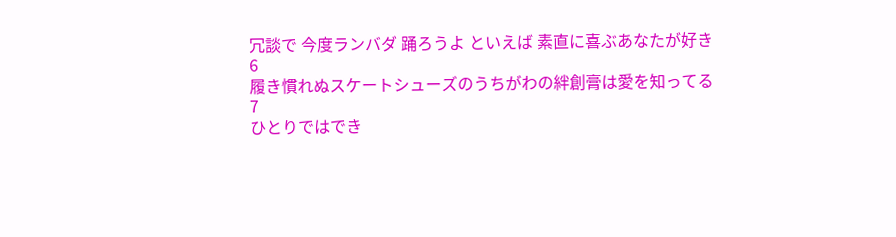冗談で 今度ランバダ 踊ろうよ といえば 素直に喜ぶあなたが好き
6
履き慣れぬスケートシューズのうちがわの絆創膏は愛を知ってる
7
ひとりではでき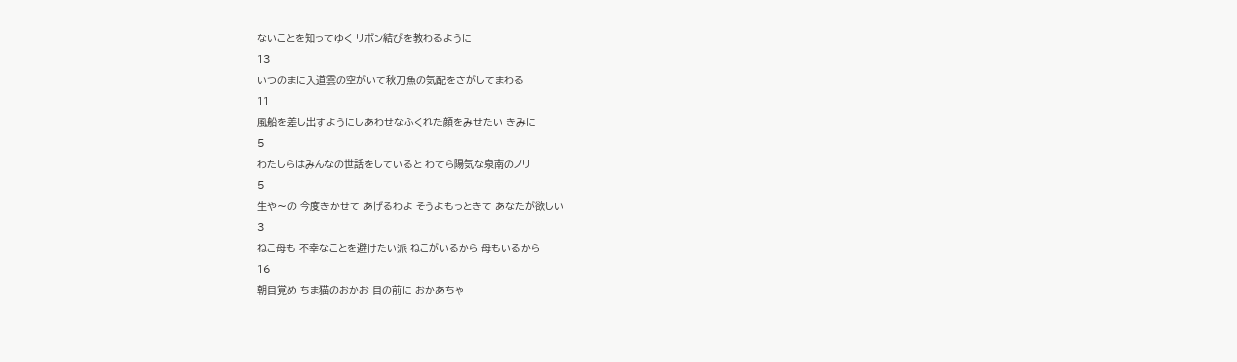ないことを知ってゆく リボン結びを教わるように
13
いつのまに入道雲の空がいて秋刀魚の気配をさがしてまわる
11
風船を差し出すようにしあわせなふくれた顔をみせたい きみに
5
わたしらはみんなの世話をしていると わてら陽気な泉南のノリ
5
生や〜の 今度きかせて あげるわよ そうよもっときて あなたが欲しい
3
ねこ母も 不幸なことを避けたい派 ねこがいるから 母もいるから
16
朝目覚め ちま猫のおかお 目の前に おかあちゃ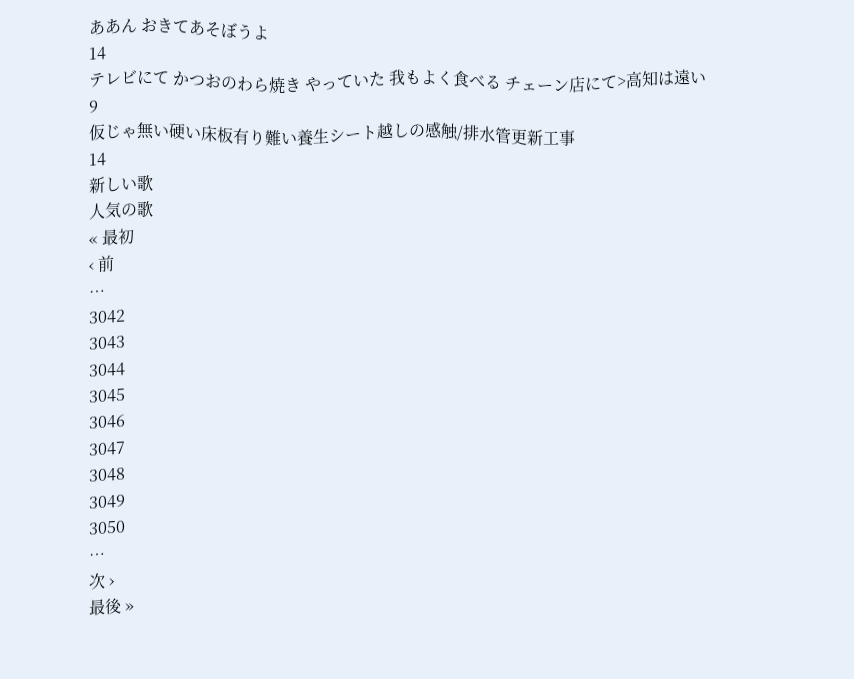ああん おきてあそぼうよ
14
テレビにて かつおのわら焼き やっていた 我もよく食べる チェーン店にて>高知は遠い
9
仮じゃ無い硬い床板有り難い養生シート越しの感触/排水管更新工事
14
新しい歌
人気の歌
« 最初
‹ 前
…
3042
3043
3044
3045
3046
3047
3048
3049
3050
…
次 ›
最後 »